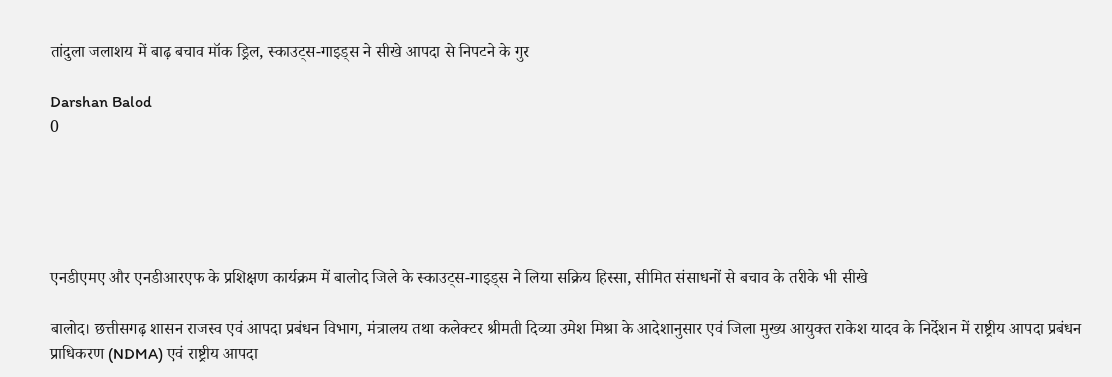तांदुला जलाशय में बाढ़ बचाव मॉक ड्रिल, स्काउट्स-गाइड्स ने सीखे आपदा से निपटने के गुर

Darshan Balod
0





एनडीएमए और एनडीआरएफ के प्रशिक्षण कार्यक्रम में बालोद जिले के स्काउट्स-गाइड्स ने लिया सक्रिय हिस्सा, सीमित संसाधनों से बचाव के तरीके भी सीखे

बालोद। छत्तीसगढ़ शासन राजस्व एवं आपदा प्रबंधन विभाग, मंत्रालय तथा कलेक्टर श्रीमती दिव्या उमेश मिश्रा के आदेशानुसार एवं जिला मुख्य आयुक्त राकेश यादव के निर्देशन में राष्ट्रीय आपदा प्रबंधन प्राधिकरण (NDMA) एवं राष्ट्रीय आपदा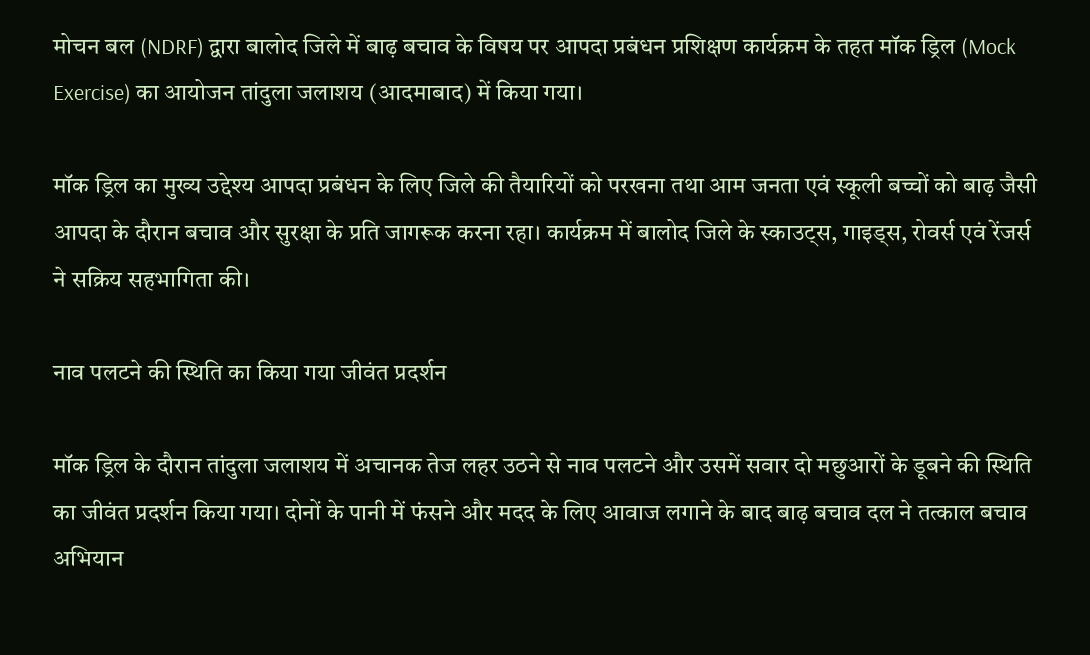मोचन बल (NDRF) द्वारा बालोद जिले में बाढ़ बचाव के विषय पर आपदा प्रबंधन प्रशिक्षण कार्यक्रम के तहत मॉक ड्रिल (Mock Exercise) का आयोजन तांदुला जलाशय (आदमाबाद) में किया गया।

मॉक ड्रिल का मुख्य उद्देश्य आपदा प्रबंधन के लिए जिले की तैयारियों को परखना तथा आम जनता एवं स्कूली बच्चों को बाढ़ जैसी आपदा के दौरान बचाव और सुरक्षा के प्रति जागरूक करना रहा। कार्यक्रम में बालोद जिले के स्काउट्स, गाइड्स, रोवर्स एवं रेंजर्स ने सक्रिय सहभागिता की।

नाव पलटने की स्थिति का किया गया जीवंत प्रदर्शन

मॉक ड्रिल के दौरान तांदुला जलाशय में अचानक तेज लहर उठने से नाव पलटने और उसमें सवार दो मछुआरों के डूबने की स्थिति का जीवंत प्रदर्शन किया गया। दोनों के पानी में फंसने और मदद के लिए आवाज लगाने के बाद बाढ़ बचाव दल ने तत्काल बचाव अभियान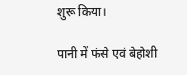शुरू किया।

पानी में फंसे एवं बेहोशी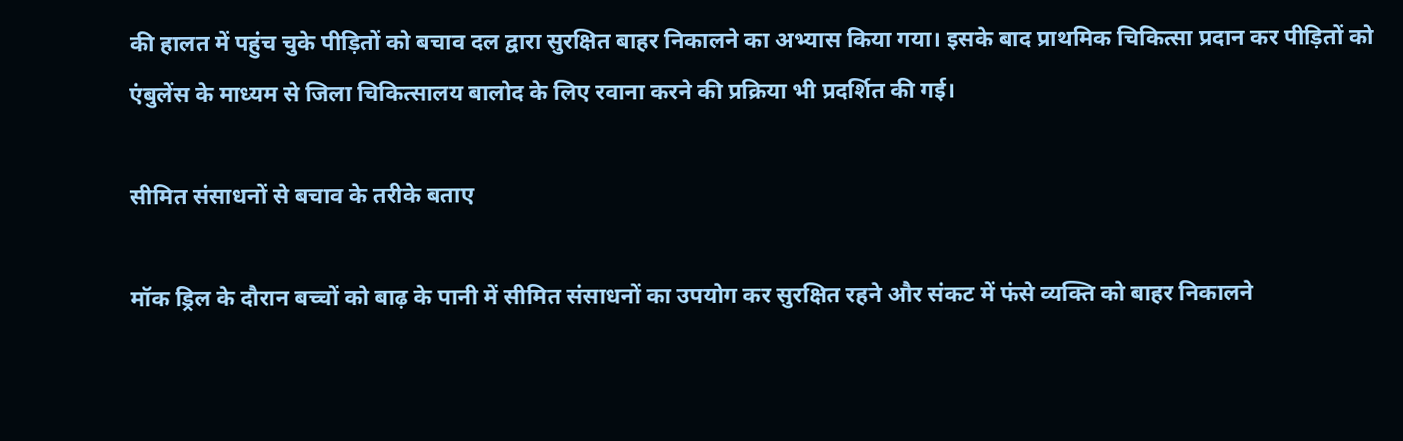की हालत में पहुंच चुके पीड़ितों को बचाव दल द्वारा सुरक्षित बाहर निकालने का अभ्यास किया गया। इसके बाद प्राथमिक चिकित्सा प्रदान कर पीड़ितों को एंबुलेंस के माध्यम से जिला चिकित्सालय बालोद के लिए रवाना करने की प्रक्रिया भी प्रदर्शित की गई।

सीमित संसाधनों से बचाव के तरीके बताए

मॉक ड्रिल के दौरान बच्चों को बाढ़ के पानी में सीमित संसाधनों का उपयोग कर सुरक्षित रहने और संकट में फंसे व्यक्ति को बाहर निकालने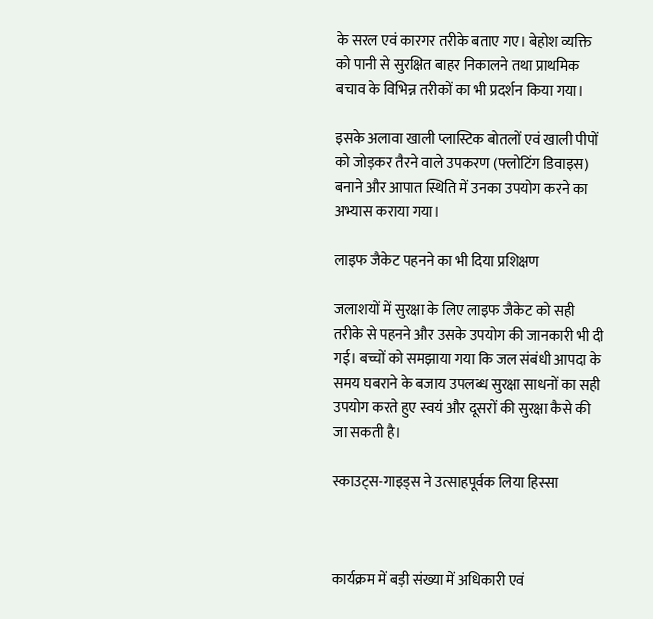के सरल एवं कारगर तरीके बताए गए। बेहोश व्यक्ति को पानी से सुरक्षित बाहर निकालने तथा प्राथमिक बचाव के विभिन्न तरीकों का भी प्रदर्शन किया गया।

इसके अलावा खाली प्लास्टिक बोतलों एवं खाली पीपों को जोड़कर तैरने वाले उपकरण (फ्लोटिंग डिवाइस) बनाने और आपात स्थिति में उनका उपयोग करने का अभ्यास कराया गया।

लाइफ जैकेट पहनने का भी दिया प्रशिक्षण

जलाशयों में सुरक्षा के लिए लाइफ जैकेट को सही तरीके से पहनने और उसके उपयोग की जानकारी भी दी गई। बच्चों को समझाया गया कि जल संबंधी आपदा के समय घबराने के बजाय उपलब्ध सुरक्षा साधनों का सही उपयोग करते हुए स्वयं और दूसरों की सुरक्षा कैसे की जा सकती है।

स्काउट्स-गाइड्स ने उत्साहपूर्वक लिया हिस्सा



कार्यक्रम में बड़ी संख्या में अधिकारी एवं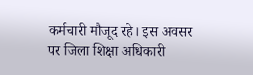कर्मचारी मौजूद रहे। इस अवसर पर जिला शिक्षा अधिकारी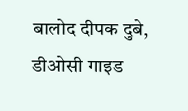बालोद दीपक दुबे, डीओसी गाइड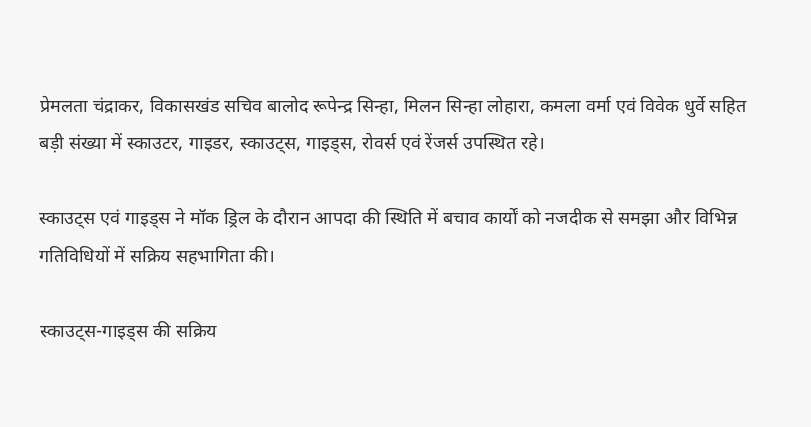प्रेमलता चंद्राकर, विकासखंड सचिव बालोद रूपेन्द्र सिन्हा, मिलन सिन्हा लोहारा, कमला वर्मा एवं विवेक धुर्वे सहित बड़ी संख्या में स्काउटर, गाइडर, स्काउट्स, गाइड्स, रोवर्स एवं रेंजर्स उपस्थित रहे।

स्काउट्स एवं गाइड्स ने मॉक ड्रिल के दौरान आपदा की स्थिति में बचाव कार्यों को नजदीक से समझा और विभिन्न गतिविधियों में सक्रिय सहभागिता की।

स्काउट्स-गाइड्स की सक्रिय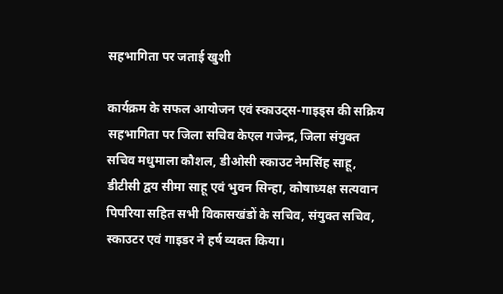सहभागिता पर जताई खुशी

कार्यक्रम के सफल आयोजन एवं स्काउट्स-गाइड्स की सक्रिय सहभागिता पर जिला सचिव केएल गजेन्द्र, जिला संयुक्त सचिव मधुमाला कौशल, डीओसी स्काउट नेमसिंह साहू, डीटीसी द्वय सीमा साहू एवं भुवन सिन्हा, कोषाध्यक्ष सत्यवान पिपरिया सहित सभी विकासखंडों के सचिव, संयुक्त सचिव, स्काउटर एवं गाइडर ने हर्ष व्यक्त किया।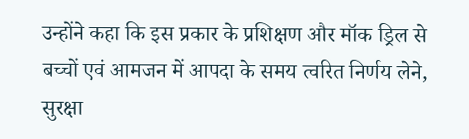उन्होंने कहा कि इस प्रकार के प्रशिक्षण और मॉक ड्रिल से बच्चों एवं आमजन में आपदा के समय त्वरित निर्णय लेने, सुरक्षा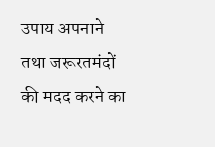उपाय अपनाने तथा जरूरतमंदों की मदद करने का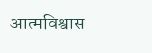आत्मविश्वास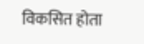विकसित होता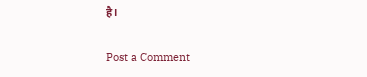है।

Post a Comment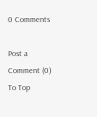0 Comments

Post a Comment (0)
To Top